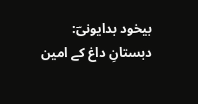بیخود بدایونیؔ: دبستانِ داغ کے امین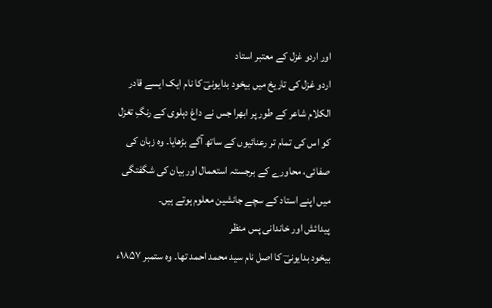اور اردو غزل کے معتبر استاد
اردو غزل کی تاریخ میں بیخود بدایونیؔ کا نام ایک ایسے قادر الکلام شاعر کے طور پر ابھرا جس نے داغ دہلوی کے رنگِ تغزل کو اس کی تمام تر رعنائیوں کے ساتھ آگے بڑھایا۔ وہ زبان کی صفائی، محاورے کے برجستہ استعمال اور بیان کی شگفتگی میں اپنے استاد کے سچے جانشین معلوم ہوتے ہیں۔
پیدائش اور خاندانی پس منظر
بیخود بدایونیؔ کا اصل نام سید محمد احمد تھا۔ وہ ستمبر ۱۸۵۷ء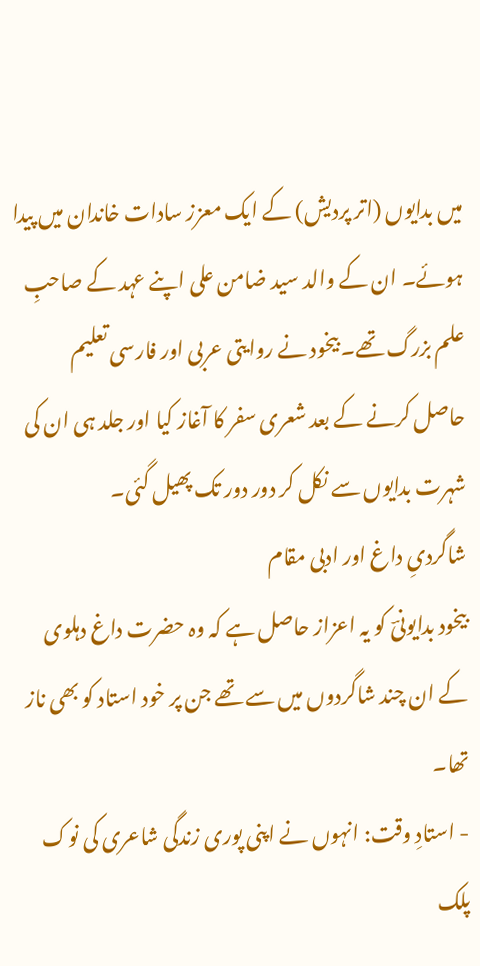میں بدایوں (اتر پردیش) کے ایک معزز سادات خاندان میں پیدا ہوئے۔ ان کے والد سید ضامن علی اپنے عہد کے صاحبِ علم بزرگ تھے۔ بیخود نے روایتی عربی اور فارسی تعلیم حاصل کرنے کے بعد شعری سفر کا آغاز کیا اور جلد ہی ان کی شہرت بدایوں سے نکل کر دور دور تک پھیل گئی۔
شاگردیِ داغ اور ادبی مقام
بیخود بدایونیؔ کو یہ اعزاز حاصل ہے کہ وہ حضرت داغ دہلوی کے ان چند شاگردوں میں سے تھے جن پر خود استاد کو بھی ناز تھا۔
- استادِ وقت: انہوں نے اپنی پوری زندگی شاعری کی نوک پلک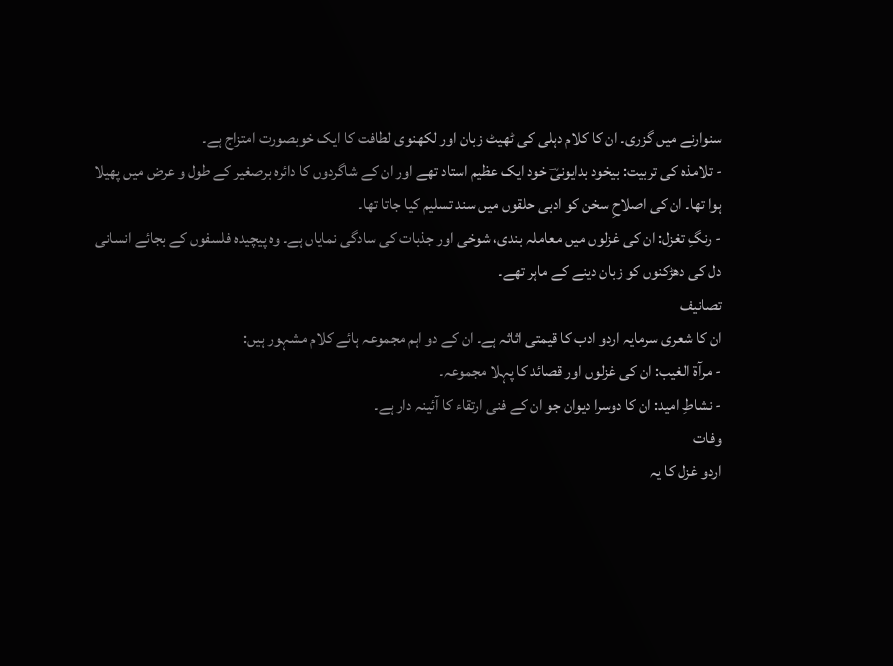سنوارنے میں گزری۔ ان کا کلام دہلی کی ٹھیٹ زبان اور لکھنوی لطافت کا ایک خوبصورت امتزاج ہے۔
- تلامذہ کی تربیت: بیخود بدایونیؔ خود ایک عظیم استاد تھے اور ان کے شاگردوں کا دائرہ برصغیر کے طول و عرض میں پھیلا ہوا تھا۔ ان کی اصلاحِ سخن کو ادبی حلقوں میں سند تسلیم کیا جاتا تھا۔
- رنگِ تغزل: ان کی غزلوں میں معاملہ بندی، شوخی اور جذبات کی سادگی نمایاں ہے۔ وہ پیچیدہ فلسفوں کے بجائے انسانی دل کی دھڑکنوں کو زبان دینے کے ماہر تھے۔
تصانیف
ان کا شعری سرمایہ اردو ادب کا قیمتی اثاثہ ہے۔ ان کے دو اہم مجموعہ ہائے کلام مشہور ہیں:
- مرآۃ الغیب: ان کی غزلوں اور قصائد کا پہلا مجموعہ۔
- نشاطِ امید: ان کا دوسرا دیوان جو ان کے فنی ارتقاء کا آئینہ دار ہے۔
وفات
اردو غزل کا یہ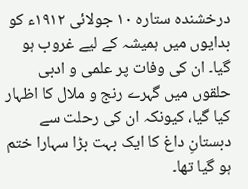درخشندہ ستارہ ۱۰ جولائی ۱۹۱۲ء کو بدایوں میں ہمیشہ کے لیے غروب ہو گیا۔ ان کی وفات پر علمی و ادبی حلقوں میں گہرے رنج و ملال کا اظہار کیا گیا، کیونکہ ان کی رحلت سے دبستانِ داغ کا ایک بہت بڑا سہارا ختم ہو گیا تھا۔